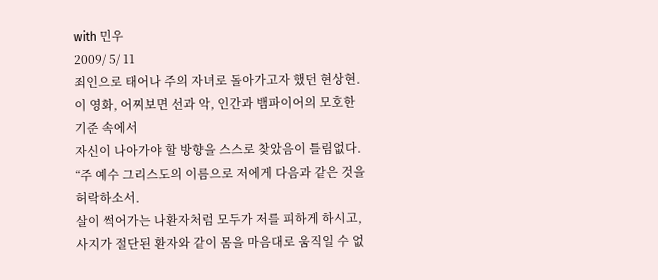with 민우
2009/ 5/ 11
죄인으로 태어나 주의 자녀로 돌아가고자 했던 현상현.
이 영화, 어찌보면 선과 악, 인간과 뱀파이어의 모호한 기준 속에서
자신이 나아가야 할 방향을 스스로 찾았음이 틀림없다.
“주 예수 그리스도의 이름으로 저에게 다음과 같은 것을 허락하소서.
살이 썩어가는 나환자처럼 모두가 저를 피하게 하시고,
사지가 절단된 환자와 같이 몸을 마음대로 움직일 수 없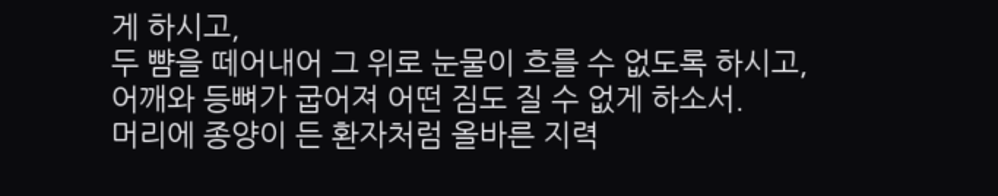게 하시고,
두 뺨을 떼어내어 그 위로 눈물이 흐를 수 없도록 하시고,
어깨와 등뼈가 굽어져 어떤 짐도 질 수 없게 하소서.
머리에 종양이 든 환자처럼 올바른 지력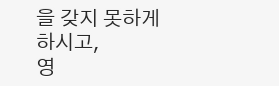을 갖지 못하게 하시고,
영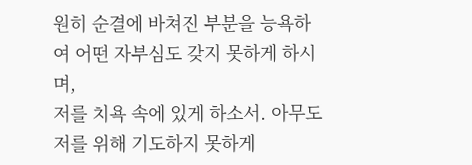원히 순결에 바쳐진 부분을 능욕하여 어떤 자부심도 갖지 못하게 하시며,
저를 치욕 속에 있게 하소서. 아무도 저를 위해 기도하지 못하게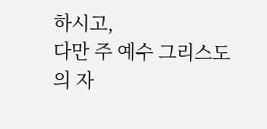하시고,
다만 주 예수 그리스도의 자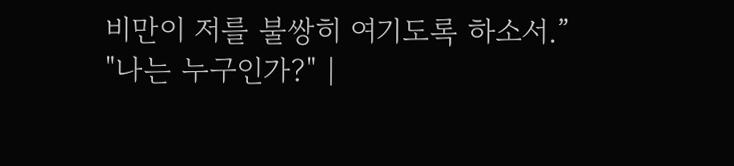비만이 저를 불쌍히 여기도록 하소서.”
"나는 누구인가?" |